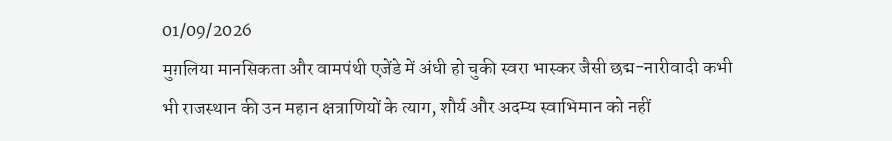01/09/2026
मुग़लिया मानसिकता और वामपंथी एजेंडे में अंधी हो चुकी स्वरा भास्कर जैसी छद्म-नारीवादी कभी भी राजस्थान की उन महान क्षत्राणियों के त्याग, शौर्य और अदम्य स्वाभिमान को नहीं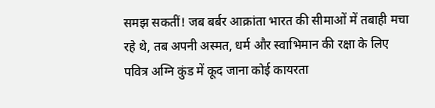समझ सकतीं! जब बर्बर आक्रांता भारत की सीमाओं में तबाही मचा रहे थे, तब अपनी अस्मत, धर्म और स्वाभिमान की रक्षा के लिए पवित्र अग्नि कुंड में कूद जाना कोई कायरता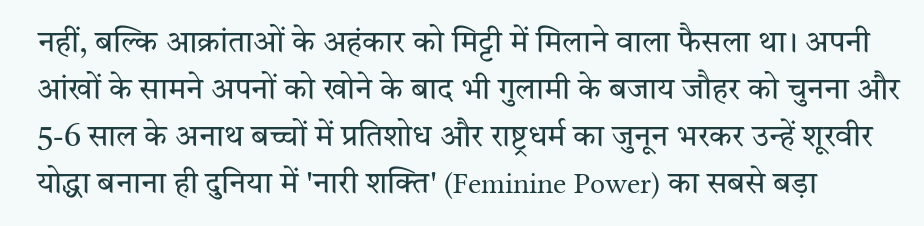नहीं, बल्कि आक्रांताओं के अहंकार को मिट्टी में मिलाने वाला फैसला था। अपनी आंखों के सामने अपनों को खोने के बाद भी गुलामी के बजाय जौहर को चुनना और 5-6 साल के अनाथ बच्चों में प्रतिशोध और राष्ट्रधर्म का जुनून भरकर उन्हें शूरवीर योद्धा बनाना ही दुनिया में 'नारी शक्ति' (Feminine Power) का सबसे बड़ा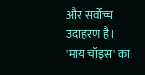और सर्वोच्च उदाहरण है। 'माय चॉइस' का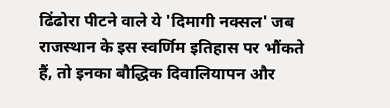ढिंढोरा पीटने वाले ये 'दिमागी नक्सल' जब राजस्थान के इस स्वर्णिम इतिहास पर भौंकते हैं, तो इनका बौद्धिक दिवालियापन और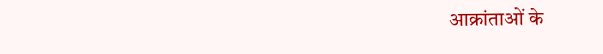आक्रांताओं के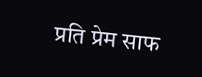प्रति प्रेम साफ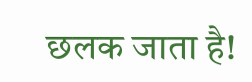छलक जाता है!